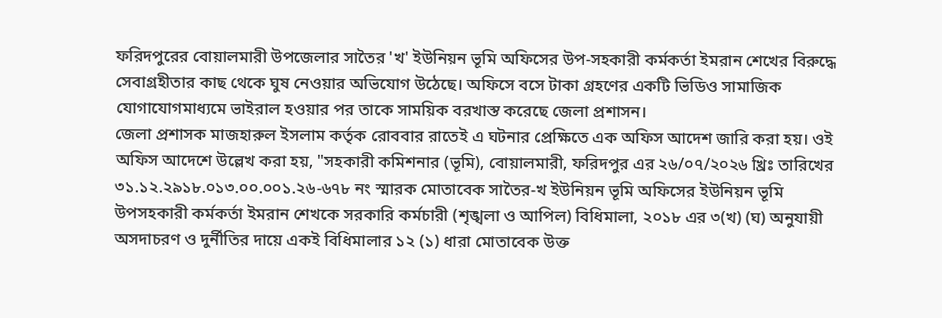ফরিদপুরের বোয়ালমারী উপজেলার সাতৈর 'খ' ইউনিয়ন ভূমি অফিসের উপ-সহকারী কর্মকর্তা ইমরান শেখের বিরুদ্ধে সেবাগ্রহীতার কাছ থেকে ঘুষ নেওয়ার অভিযোগ উঠেছে। অফিসে বসে টাকা গ্রহণের একটি ভিডিও সামাজিক যোগাযোগমাধ্যমে ভাইরাল হওয়ার পর তাকে সাময়িক বরখাস্ত করেছে জেলা প্রশাসন।
জেলা প্রশাসক মাজহারুল ইসলাম কর্তৃক রোববার রাতেই এ ঘটনার প্রেক্ষিতে এক অফিস আদেশ জারি করা হয়। ওই অফিস আদেশে উল্লেখ করা হয়, "সহকারী কমিশনার (ভূমি), বোয়ালমারী, ফরিদপুর এর ২৬/০৭/২০২৬ খ্রিঃ তারিখের ৩১.১২.২৯১৮.০১৩.০০.০০১.২৬-৬৭৮ নং স্মারক মোতাবেক সাতৈর-খ ইউনিয়ন ভূমি অফিসের ইউনিয়ন ভূমি উপসহকারী কর্মকর্তা ইমরান শেখকে সরকারি কর্মচারী (শৃঙ্খলা ও আপিল) বিধিমালা, ২০১৮ এর ৩(খ) (ঘ) অনুযায়ী অসদাচরণ ও দুর্নীতির দায়ে একই বিধিমালার ১২ (১) ধারা মোতাবেক উক্ত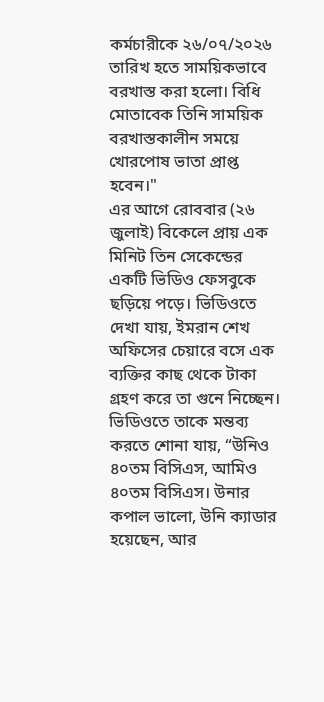কর্মচারীকে ২৬/০৭/২০২৬ তারিখ হতে সাময়িকভাবে বরখাস্ত করা হলো। বিধি মোতাবেক তিনি সাময়িক বরখাস্তকালীন সময়ে খোরপোষ ভাতা প্রাপ্ত হবেন।"
এর আগে রোববার (২৬ জুলাই) বিকেলে প্রায় এক মিনিট তিন সেকেন্ডের একটি ভিডিও ফেসবুকে ছড়িয়ে পড়ে। ভিডিওতে দেখা যায়, ইমরান শেখ অফিসের চেয়ারে বসে এক ব্যক্তির কাছ থেকে টাকা গ্রহণ করে তা গুনে নিচ্ছেন।
ভিডিওতে তাকে মন্তব্য করতে শোনা যায়, “উনিও ৪০তম বিসিএস, আমিও ৪০তম বিসিএস। উনার কপাল ভালো, উনি ক্যাডার হয়েছেন, আর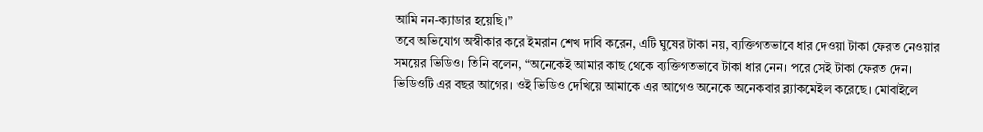আমি নন-ক্যাডার হয়েছি।”
তবে অভিযোগ অস্বীকার করে ইমরান শেখ দাবি করেন, এটি ঘুষের টাকা নয়, ব্যক্তিগতভাবে ধার দেওয়া টাকা ফেরত নেওয়ার সময়ের ভিডিও। তিনি বলেন, “অনেকেই আমার কাছ থেকে ব্যক্তিগতভাবে টাকা ধার নেন। পরে সেই টাকা ফেরত দেন। ভিডিওটি এর বছর আগের। ওই ভিডিও দেখিয়ে আমাকে এর আগেও অনেকে অনেকবার ব্ল্যাকমেইল করেছে। মোবাইলে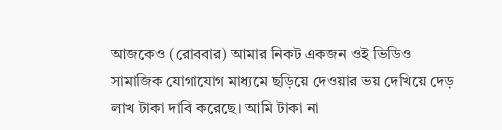আজকেও (রোববার) আমার নিকট একজন ওই ভিডিও সামাজিক যোগাযোগ মাধ্যমে ছড়িয়ে দেওয়ার ভয় দেখিয়ে দেড় লাখ টাকা দাবি করেছে। আমি টাকা না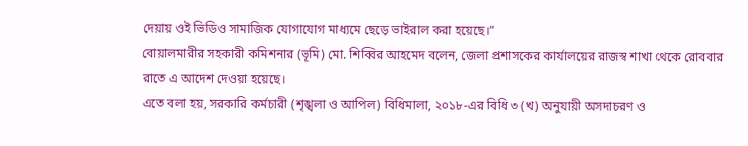দেয়ায় ওই ভিডিও সামাজিক যোগাযোগ মাধ্যমে ছেড়ে ভাইরাল করা হয়েছে।”
বোয়ালমারীর সহকারী কমিশনার (ভূমি) মো. শিব্বির আহমেদ বলেন, জেলা প্রশাসকের কার্যালয়ের রাজস্ব শাখা থেকে রোববার রাতে এ আদেশ দেওয়া হয়েছে।
এতে বলা হয়, সরকারি কর্মচারী (শৃঙ্খলা ও আপিল) বিধিমালা, ২০১৮-এর বিধি ৩ (খ) অনুযায়ী অসদাচরণ ও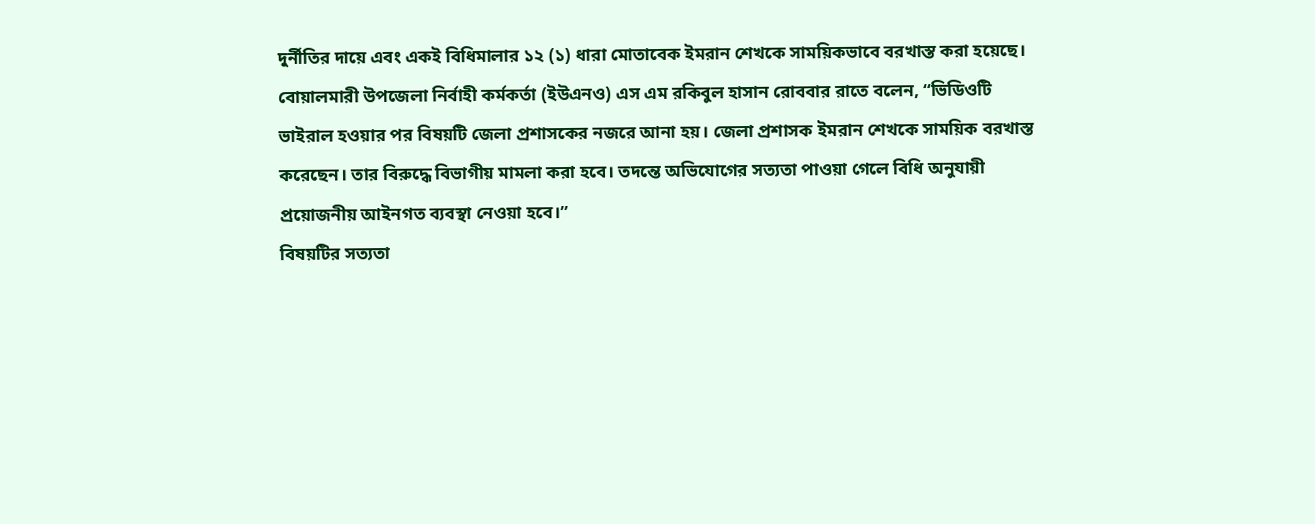দুর্নীতির দায়ে এবং একই বিধিমালার ১২ (১) ধারা মোতাবেক ইমরান শেখকে সাময়িকভাবে বরখাস্ত করা হয়েছে।
বোয়ালমারী উপজেলা নির্বাহী কর্মকর্তা (ইউএনও) এস এম রকিবুল হাসান রোববার রাতে বলেন, “ভিডিওটি ভাইরাল হওয়ার পর বিষয়টি জেলা প্রশাসকের নজরে আনা হয়। জেলা প্রশাসক ইমরান শেখকে সাময়িক বরখাস্ত করেছেন। তার বিরুদ্ধে বিভাগীয় মামলা করা হবে। তদন্তে অভিযোগের সত্যতা পাওয়া গেলে বিধি অনুযায়ী প্রয়োজনীয় আইনগত ব্যবস্থা নেওয়া হবে।”
বিষয়টির সত্যতা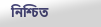নিশ্চিত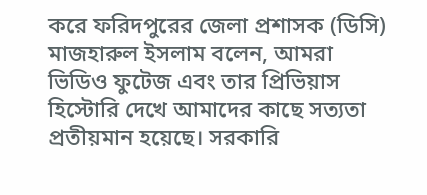করে ফরিদপুরের জেলা প্রশাসক (ডিসি) মাজহারুল ইসলাম বলেন, আমরা ভিডিও ফুটেজ এবং তার প্রিভিয়াস হিস্টোরি দেখে আমাদের কাছে সত্যতা প্রতীয়মান হয়েছে। সরকারি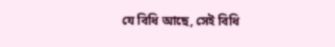যে বিধি আছে, সেই বিধি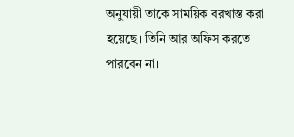অনুযায়ী তাকে সাময়িক বরখাস্ত করা হয়েছে। তিনি আর অফিস করতে পারবেন না।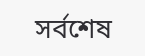সর্বশেষ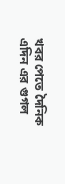খবর পেতে দৈনিক এদিন এর গুগল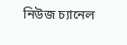নিউজ চ্যানেল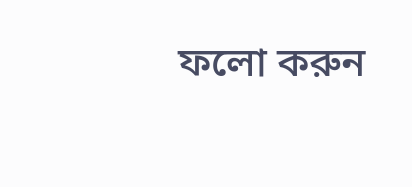ফলো করুন